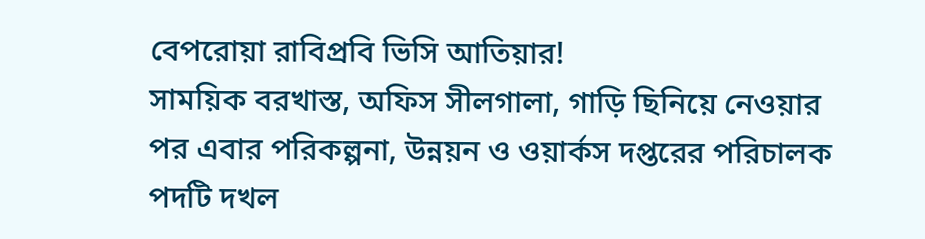বেপরোয়া রাবিপ্রবি ভিসি আতিয়ার!
সাময়িক বরখাস্ত, অফিস সীলগালা, গাড়ি ছিনিয়ে নেওয়ার পর এবার পরিকল্পনা, উন্নয়ন ও ওয়ার্কস দপ্তরের পরিচালক পদটি দখল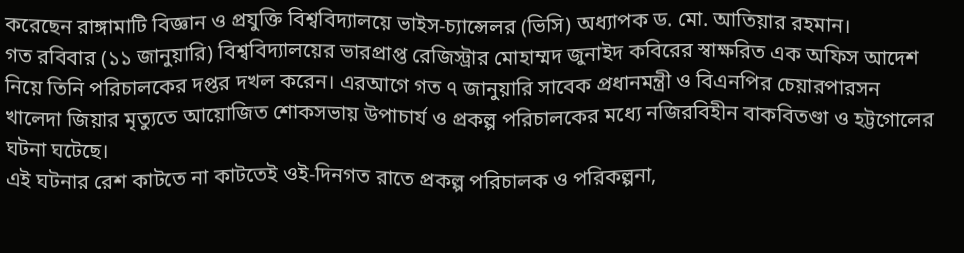করেছেন রাঙ্গামাটি বিজ্ঞান ও প্রযুক্তি বিশ্ববিদ্যালয়ে ভাইস-চ্যান্সেলর (ভিসি) অধ্যাপক ড. মো. আতিয়ার রহমান।
গত রবিবার (১১ জানুয়ারি) বিশ্ববিদ্যালয়ের ভারপ্রাপ্ত রেজিস্ট্রার মোহাম্মদ জুনাইদ কবিরের স্বাক্ষরিত এক অফিস আদেশ নিয়ে তিনি পরিচালকের দপ্তর দখল করেন। এরআগে গত ৭ জানুয়ারি সাবেক প্রধানমন্ত্রী ও বিএনপির চেয়ারপারসন খালেদা জিয়ার মৃত্যুতে আয়োজিত শোকসভায় উপাচার্য ও প্রকল্প পরিচালকের মধ্যে নজিরবিহীন বাকবিতণ্ডা ও হট্টগোলের ঘটনা ঘটেছে।
এই ঘটনার রেশ কাটতে না কাটতেই ওই-দিনগত রাতে প্রকল্প পরিচালক ও পরিকল্পনা,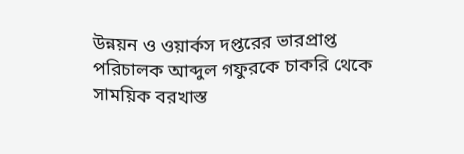উন্নয়ন ও ওয়ার্কস দপ্তরের ভারপ্রাপ্ত পরিচালক আব্দুল গফুরকে চাকরি থেকে সাময়িক বরখাস্ত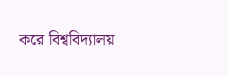করে বিশ্ববিদ্যালয়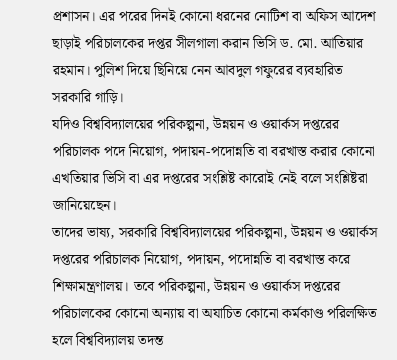প্রশাসন। এর পরের দিনই কোনো ধরনের নোটিশ বা অফিস আদেশ ছাড়াই পরিচালকের দপ্তর সীলগালা করান ভিসি ড. মো. আতিয়ার রহমান। পুলিশ দিয়ে ছিনিয়ে নেন আবদুল গফুরের ব্যবহারিত সরকারি গাড়ি।
যদিও বিশ্ববিদ্যালয়ের পরিকল্পনা, উন্নয়ন ও ওয়ার্কস দপ্তরের পরিচালক পদে নিয়োগ, পদায়ন-পদোন্নতি বা বরখাস্ত করার কোনো এখতিয়ার ভিসি বা এর দপ্তরের সংশ্লিষ্ট কারোই নেই বলে সংশ্লিষ্টরা জানিয়েছেন।
তাদের ভাষ্য, সরকারি বিশ্ববিদ্যালয়ের পরিকল্পনা, উন্নয়ন ও ওয়ার্কস দপ্তরের পরিচালক নিয়োগ, পদায়ন, পদোন্নতি বা বরখাস্ত করে শিক্ষামন্ত্রণালয়। তবে পরিকল্পনা, উন্নয়ন ও ওয়ার্কস দপ্তরের পরিচালকের কোনো অন্যায় বা অযাচিত কোনো কর্মকাণ্ড পরিলক্ষিত হলে বিশ্ববিদ্যালয় তদন্ত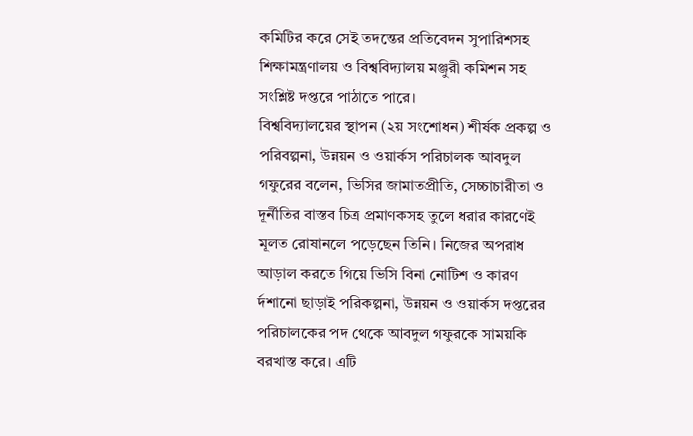কমিটির করে সেই তদন্তের প্রতিবেদন সুপারিশসহ শিক্ষামন্ত্রণালয় ও বিশ্ববিদ্যালয় মঞ্জুরী কমিশন সহ সংশ্লিষ্ট দপ্তরে পাঠাতে পারে।
বিশ্ববিদ্যালয়ের স্থাপন (২য় সংশোধন) শীর্ষক প্রকল্প ও পরিবল্পনা, উন্নয়ন ও ওয়ার্কস পরিচালক আবদুল গফুরের বলেন, ভিসির জামাতপ্রীতি, সেচ্চাচারীতা ও দূর্নীতির বাস্তব চিত্র প্রমাণকসহ তুলে ধরার কারণেই মূলত রোষানলে পড়েছেন তিনি। নিজের অপরাধ আড়াল করতে গিয়ে ভিসি বিনা নোটিশ ও কারণ র্দশানো ছাড়াই পরিকল্পনা, উন্নয়ন ও ওয়ার্কস দপ্তরের পরিচালকের পদ থেকে আবদুল গফুরকে সাময়কি বরখাস্ত করে। এটি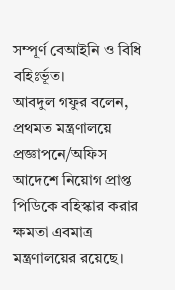সম্পূর্ণ বেআইনি ও বিধি বহিঃর্ভূত।
আবদুল গফুর বলেন, প্রথমত মন্ত্রণালয়ে প্রজ্ঞাপনে/অফিস আদেশে নিয়োগ প্রাপ্ত পিডিকে বহিস্কার করার ক্ষমতা এবমাত্র মন্ত্রণালয়ের রয়েছে।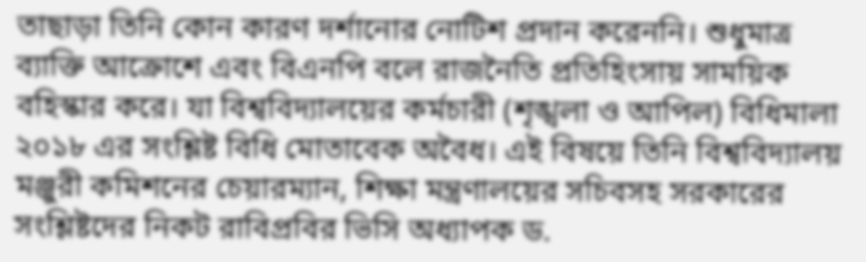তাছাড়া তিনি কোন কারণ দর্শানোর নোটিশ প্রদান করেননি। শুধুমাত্র ব্যাক্তি আক্রোশে এবং বিএনপি বলে রাজনৈতি প্রতিহিংসায় সাময়িক বহিস্কার করে। যা বিশ্ববিদ্যালয়ের কর্মচারী (শৃঙ্খলা ও আপিল) বিধিমালা ২০১৮ এর সংশ্লিষ্ট বিধি মোতাবেক অবৈধ। এই বিষয়ে তিনি বিশ্ববিদ্যালয় মঞ্জুরী কমিশনের চেয়ারম্যান, শিক্ষা মন্ত্রণালয়ের সচিবসহ সরকারের সংশ্লিষ্টদের নিকট রাবিপ্রবির ভিসি অধ্যাপক ড.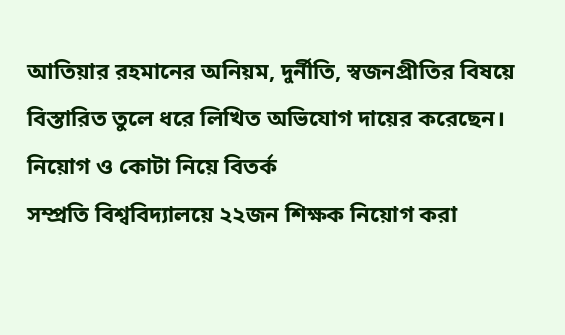আতিয়ার রহমানের অনিয়ম, দুর্নীতি, স্বজনপ্রীতির বিষয়ে বিস্তারিত তুলে ধরে লিখিত অভিযোগ দায়ের করেছেন।
নিয়োগ ও কোটা নিয়ে বিতর্ক
সম্প্রতি বিশ্ববিদ্যালয়ে ২২জন শিক্ষক নিয়োগ করা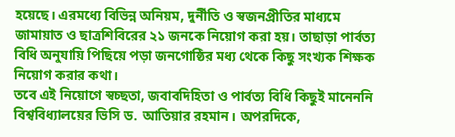হয়েছে। এরমধ্যে বিভিন্ন অনিয়ম, দুর্নীতি ও স্বজনপ্রীতির মাধ্যমে জামায়াত ও ছাত্রশিবিরের ২১ জনকে নিয়োগ করা হয়। তাছাড়া পার্বত্য বিধি অনুযায়ি পিছিয়ে পড়া জনগোষ্ঠির মধ্য থেকে কিছু সংখ্যক শিক্ষক নিয়োগ করার কথা।
তবে এই নিয়োগে স্বচ্ছতা, জবাবদিহিতা ও পার্বত্য বিধি কিছুই মানেননি বিশ্ববিধ্যালয়ের ভিসি ড. আতিয়ার রহমান। অপরদিকে,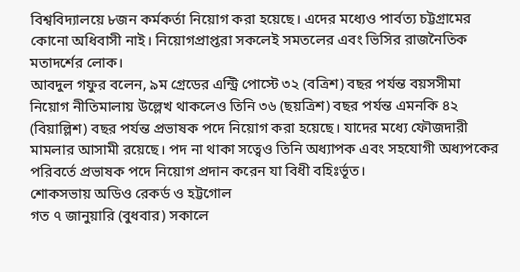বিশ্ববিদ্যালয়ে ৮জন কর্মকর্তা নিয়োগ করা হয়েছে। এদের মধ্যেও পার্বত্য চট্টগ্রামের কোনো অধিবাসী নাই। নিয়োগপ্রাপ্তরা সকলেই সমতলের এবং ভিসির রাজনৈতিক মতাদর্শের লোক।
আবদুল গফুর বলেন, ৯ম গ্রেডের এন্ট্রি পোস্টে ৩২ (বত্রিশ) বছর পর্যন্ত বয়সসীমা নিয়োগ নীতিমালায় উল্লেখ থাকলেও তিনি ৩৬ (ছয়ত্রিশ) বছর পর্যন্ত এমনকি ৪২ (বিয়াল্লিশ) বছর পর্যন্ত প্রভাষক পদে নিয়োগ করা হয়েছে। যাদের মধ্যে ফৌজদারী মামলার আসামী রয়েছে। পদ না থাকা সত্বেও তিনি অধ্যাপক এবং সহযোগী অধ্যপকের পরিবর্তে প্রভাষক পদে নিয়োগ প্রদান করেন যা বিধী বহিঃর্ভূত।
শোকসভায় অডিও রেকর্ড ও হট্টগোল
গত ৭ জানুয়ারি (বুধবার) সকালে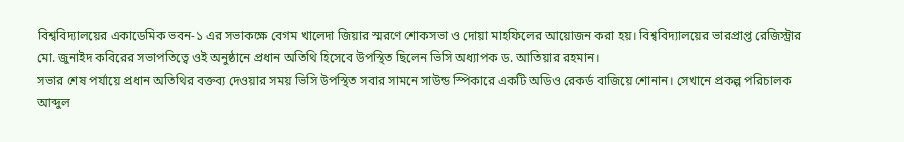বিশ্ববিদ্যালয়ের একাডেমিক ভবন-১ এর সভাকক্ষে বেগম খালেদা জিয়ার স্মরণে শোকসভা ও দোয়া মাহফিলের আয়োজন করা হয়। বিশ্ববিদ্যালয়ের ভারপ্রাপ্ত রেজিস্ট্রার মো. জুনাইদ কবিরের সভাপতিত্বে ওই অনুষ্ঠানে প্রধান অতিথি হিসেবে উপস্থিত ছিলেন ভিসি অধ্যাপক ড. আতিয়ার রহমান।
সভার শেষ পর্যায়ে প্রধান অতিথির বক্তব্য দেওয়ার সময় ভিসি উপস্থিত সবার সামনে সাউন্ড স্পিকারে একটি অডিও রেকর্ড বাজিয়ে শোনান। সেখানে প্রকল্প পরিচালক আব্দুল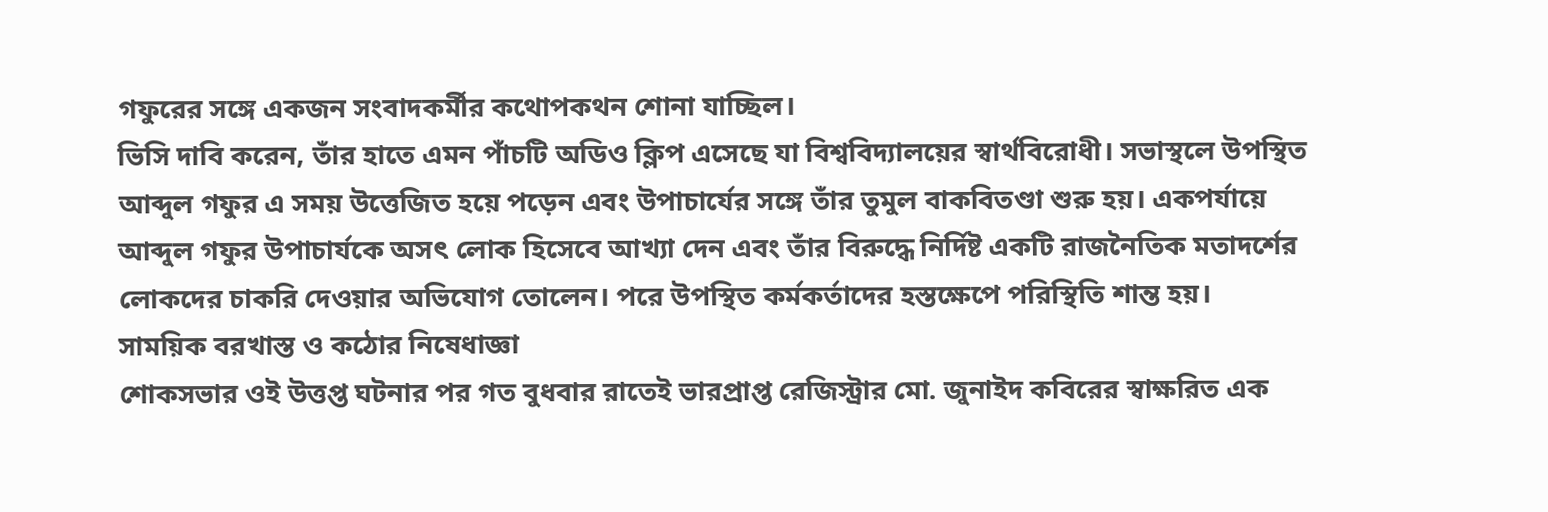গফুরের সঙ্গে একজন সংবাদকর্মীর কথোপকথন শোনা যাচ্ছিল।
ভিসি দাবি করেন, তাঁর হাতে এমন পাঁচটি অডিও ক্লিপ এসেছে যা বিশ্ববিদ্যালয়ের স্বার্থবিরোধী। সভাস্থলে উপস্থিত আব্দুল গফুর এ সময় উত্তেজিত হয়ে পড়েন এবং উপাচার্যের সঙ্গে তাঁর তুমুল বাকবিতণ্ডা শুরু হয়। একপর্যায়ে আব্দুল গফুর উপাচার্যকে অসৎ লোক হিসেবে আখ্যা দেন এবং তাঁর বিরুদ্ধে নির্দিষ্ট একটি রাজনৈতিক মতাদর্শের লোকদের চাকরি দেওয়ার অভিযোগ তোলেন। পরে উপস্থিত কর্মকর্তাদের হস্তক্ষেপে পরিস্থিতি শান্ত হয়।
সাময়িক বরখাস্ত ও কঠোর নিষেধাজ্ঞা
শোকসভার ওই উত্তপ্ত ঘটনার পর গত বুধবার রাতেই ভারপ্রাপ্ত রেজিস্ট্রার মো. জুনাইদ কবিরের স্বাক্ষরিত এক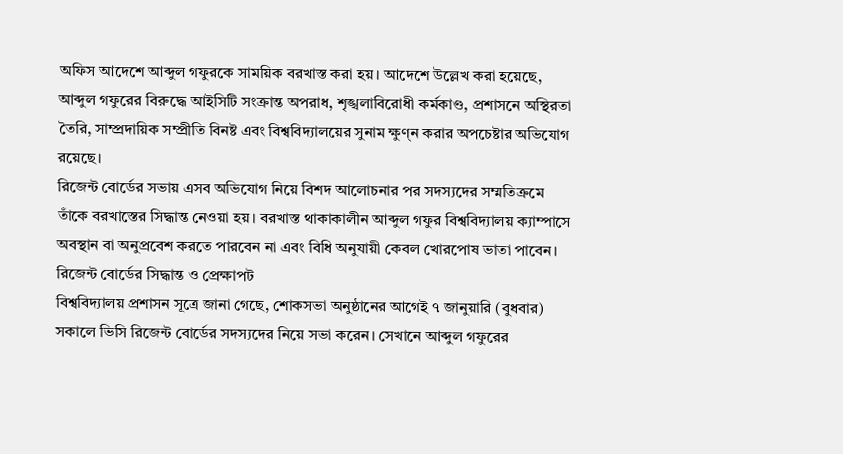অফিস আদেশে আব্দুল গফুরকে সাময়িক বরখাস্ত করা হয়। আদেশে উল্লেখ করা হয়েছে, আব্দুল গফুরের বিরুদ্ধে আইসিটি সংক্রান্ত অপরাধ, শৃঙ্খলাবিরোধী কর্মকাণ্ড, প্রশাসনে অস্থিরতা তৈরি, সাম্প্রদায়িক সম্প্রীতি বিনষ্ট এবং বিশ্ববিদ্যালয়ের সুনাম ক্ষুণ্ন করার অপচেষ্টার অভিযোগ রয়েছে।
রিজেন্ট বোর্ডের সভায় এসব অভিযোগ নিয়ে বিশদ আলোচনার পর সদস্যদের সম্মতিক্রমে তাঁকে বরখাস্তের সিদ্ধান্ত নেওয়া হয়। বরখাস্ত থাকাকালীন আব্দুল গফুর বিশ্ববিদ্যালয় ক্যাম্পাসে অবস্থান বা অনুপ্রবেশ করতে পারবেন না এবং বিধি অনুযায়ী কেবল খোরপোষ ভাতা পাবেন।
রিজেন্ট বোর্ডের সিদ্ধান্ত ও প্রেক্ষাপট
বিশ্ববিদ্যালয় প্রশাসন সূত্রে জানা গেছে, শোকসভা অনুষ্ঠানের আগেই ৭ জানুয়ারি (বুধবার) সকালে ভিসি রিজেন্ট বোর্ডের সদস্যদের নিয়ে সভা করেন। সেখানে আব্দুল গফুরের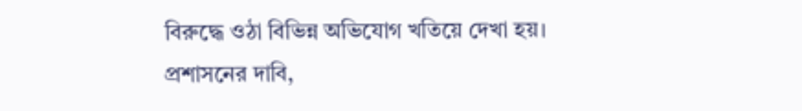বিরুদ্ধে ওঠা বিভিন্ন অভিযোগ খতিয়ে দেখা হয়। প্রশাসনের দাবি,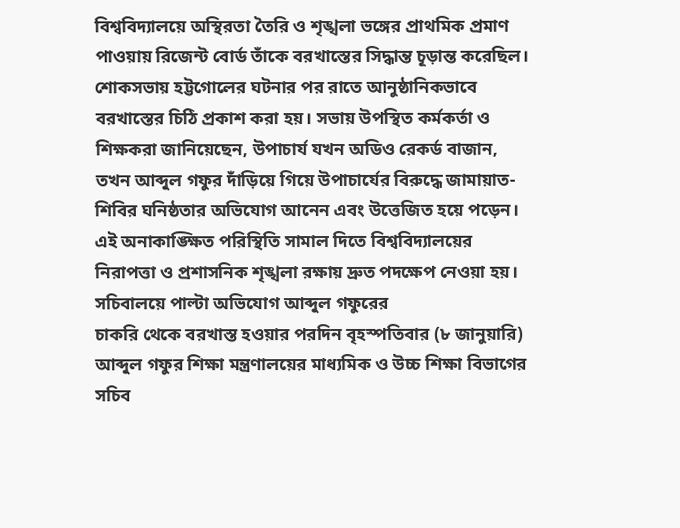বিশ্ববিদ্যালয়ে অস্থিরতা তৈরি ও শৃঙ্খলা ভঙ্গের প্রাথমিক প্রমাণ পাওয়ায় রিজেন্ট বোর্ড তাঁকে বরখাস্তের সিদ্ধান্ত চূড়ান্ত করেছিল।
শোকসভায় হট্টগোলের ঘটনার পর রাতে আনুষ্ঠানিকভাবে বরখাস্তের চিঠি প্রকাশ করা হয়। সভায় উপস্থিত কর্মকর্তা ও শিক্ষকরা জানিয়েছেন, উপাচার্য যখন অডিও রেকর্ড বাজান, তখন আব্দুল গফুর দাঁড়িয়ে গিয়ে উপাচার্যের বিরুদ্ধে জামায়াত-শিবির ঘনিষ্ঠতার অভিযোগ আনেন এবং উত্তেজিত হয়ে পড়েন। এই অনাকাঙ্ক্ষিত পরিস্থিতি সামাল দিতে বিশ্ববিদ্যালয়ের নিরাপত্তা ও প্রশাসনিক শৃঙ্খলা রক্ষায় দ্রুত পদক্ষেপ নেওয়া হয়।
সচিবালয়ে পাল্টা অভিযোগ আব্দুল গফুরের
চাকরি থেকে বরখাস্ত হওয়ার পরদিন বৃহস্পতিবার (৮ জানুয়ারি) আব্দুল গফুর শিক্ষা মন্ত্রণালয়ের মাধ্যমিক ও উচ্চ শিক্ষা বিভাগের সচিব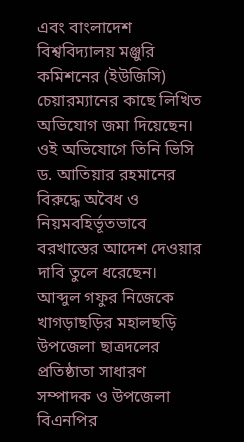এবং বাংলাদেশ বিশ্ববিদ্যালয় মঞ্জুরি কমিশনের (ইউজিসি) চেয়ারম্যানের কাছে লিখিত অভিযোগ জমা দিয়েছেন।
ওই অভিযোগে তিনি ভিসি ড. আতিয়ার রহমানের বিরুদ্ধে অবৈধ ও নিয়মবহির্ভূতভাবে বরখাস্তের আদেশ দেওয়ার দাবি তুলে ধরেছেন। আব্দুল গফুর নিজেকে খাগড়াছড়ির মহালছড়ি উপজেলা ছাত্রদলের প্রতিষ্ঠাতা সাধারণ সম্পাদক ও উপজেলা বিএনপির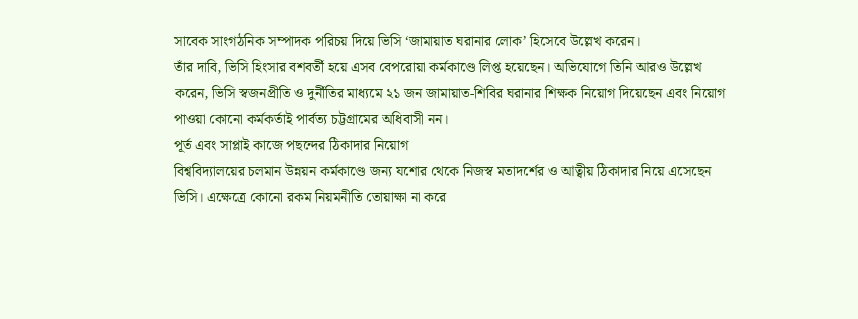সাবেক সাংগঠনিক সম্পাদক পরিচয় দিয়ে ভিসি ‘জামায়াত ঘরানার লোক’ হিসেবে উল্লেখ করেন।
তাঁর দাবি, ভিসি হিংসার বশবর্তী হয়ে এসব বেপরোয়া কর্মকাণ্ডে লিপ্ত হয়েছেন। অভিযোগে তিনি আরও উল্লেখ করেন, ভিসি স্বজনপ্রীতি ও দুর্নীতির মাধ্যমে ২১ জন জামায়াত-শিবির ঘরানার শিক্ষক নিয়োগ দিয়েছেন এবং নিয়োগ পাওয়া কোনো কর্মকর্তাই পার্বত্য চট্টগ্রামের অধিবাসী নন।
পূর্ত এবং সাপ্লাই কাজে পছন্দের ঠিকাদার নিয়োগ
বিশ্ববিদ্যালয়ের চলমান উন্নয়ন কর্মকাণ্ডে জন্য যশোর থেকে নিজস্ব মতাদর্শের ও আত্বীয় ঠিকাদার নিয়ে এসেছেন ভিসি। এক্ষেত্রে কোনো রকম নিয়মনীতি তোয়াক্ষা না করে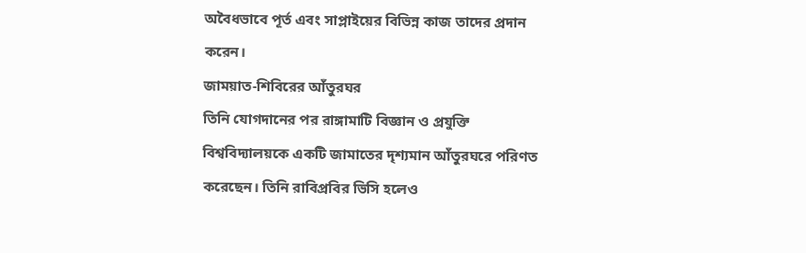অবৈধভাবে পূর্ত এবং সাপ্লাইয়ের বিভিন্ন কাজ তাদের প্রদান করেন।
জাময়াত-শিবিরের আঁতুরঘর
তিনি যোগদানের পর রাঙ্গামাটি বিজ্ঞান ও প্রযুক্তি বিশ্ববিদ্যালয়কে একটি জামাতের দৃশ্যমান আঁতুরঘরে পরিণত করেছেন। তিনি রাবিপ্রবির ভিসি হলেও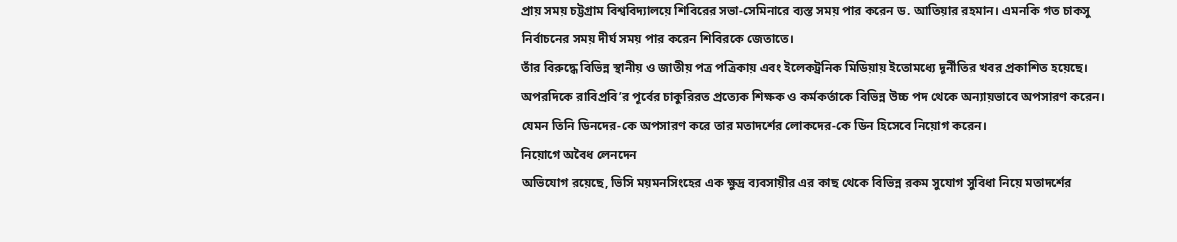প্রায় সময় চট্টগ্রাম বিশ্ববিদ্যালয়ে শিবিরের সভা-সেমিনারে ব্যস্ত সময় পার করেন ড. আতিয়ার রহমান। এমনকি গত চাকসু নির্বাচনের সময় দীর্ঘ সময় পার করেন শিবিরকে জেতাতে।
তাঁর বিরুদ্ধে বিভিন্ন স্থানীয় ও জাতীয় পত্র পত্রিকায় এবং ইলেকট্রনিক মিডিয়ায় ইতোমধ্যে দূর্নীতির খবর প্রকাশিত হয়েছে। অপরদিকে রাবিপ্রবি’র পূর্বের চাকুরিরত প্রত্যেক শিক্ষক ও কর্মকর্তাকে বিভিন্ন উচ্চ পদ থেকে অন্যায়ভাবে অপসারণ করেন। যেমন তিনি ডিনদের-কে অপসারণ করে তার মতাদর্শের লোকদের-কে ডিন হিসেবে নিয়োগ করেন।
নিয়োগে অবৈধ লেনদেন
অভিযোগ রয়েছে, ভিসি ময়মনসিংহের এক ক্ষুদ্র ব্যবসায়ীর এর কাছ থেকে বিভিন্ন রকম সুযোগ সুবিধা নিয়ে মতাদর্শের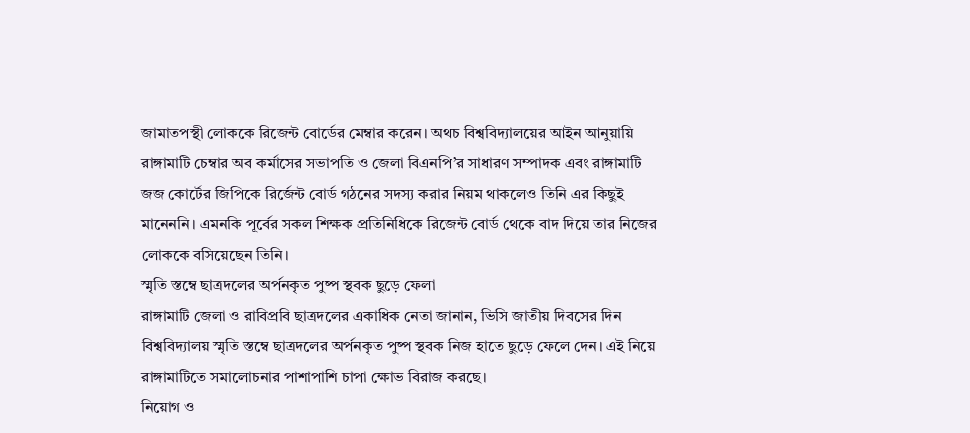জামাতপস্থী লোককে রিজেন্ট বোর্ডের মেম্বার করেন। অথচ বিশ্ববিদ্যালয়ের আইন আনুয়ায়ি রাঙ্গামাটি চেম্বার অব কর্মাসের সভাপতি ও জেলা বিএনপি’র সাধারণ সম্পাদক এবং রাঙ্গামাটি জজ কোর্টের জিপিকে রির্জেন্ট বোর্ড গঠনের সদস্য করার নিয়ম থাকলেও তিনি এর কিছুই মানেননি। এমনকি পূর্বের সকল শিক্ষক প্রতিনিধিকে রিজেন্ট বোর্ড থেকে বাদ দিয়ে তার নিজের লোককে বসিয়েছেন তিনি।
স্মৃতি স্তম্বে ছাত্রদলের অর্পনকৃত পুষ্প স্থবক ছুড়ে ফেলা
রাঙ্গামাটি জেলা ও রাবিপ্রবি ছাত্রদলের একাধিক নেতা জানান, ভিসি জাতীয় দিবসের দিন বিশ্ববিদ্যালয় স্মৃতি স্তম্বে ছাত্রদলের অর্পনকৃত পুষ্প স্থবক নিজ হাতে ছুড়ে ফেলে দেন। এই নিয়ে রাঙ্গামাটিতে সমালোচনার পাশাপাশি চাপা ক্ষোভ বিরাজ করছে।
নিয়োগ ও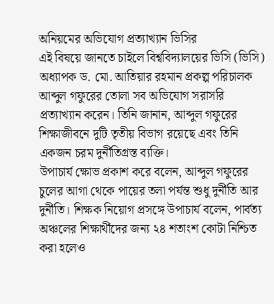অনিয়মের অভিযোগ প্রত্যাখ্যান ভিসির
এই বিষয়ে জানতে চাইলে বিশ্ববিদ্যালয়ের ভিসি (ভিসি) অধ্যাপক ড. মো. আতিয়ার রহমান প্রকল্প পরিচালক আব্দুল গফুরের তোলা সব অভিযোগ সরাসরি প্রত্যাখ্যান করেন। তিনি জানান, আব্দুল গফুরের শিক্ষাজীবনে দুটি তৃতীয় বিভাগ রয়েছে এবং তিনি একজন চরম দুর্নীতিগ্রস্ত ব্যক্তি।
উপাচার্য ক্ষোভ প্রকাশ করে বলেন, আব্দুল গফুরের চুলের আগা থেকে পায়ের তলা পর্যন্ত শুধু দুর্নীতি আর দুর্নীতি। শিক্ষক নিয়োগ প্রসঙ্গে উপাচার্য বলেন, পার্বত্য অঞ্চলের শিক্ষার্থীদের জন্য ২৪ শতাংশ কোটা নিশ্চিত করা হলেও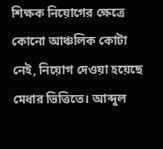শিক্ষক নিয়োগের ক্ষেত্রে কোনো আঞ্চলিক কোটা নেই, নিয়োগ দেওয়া হয়েছে মেধার ভিত্তিতে। আব্দুল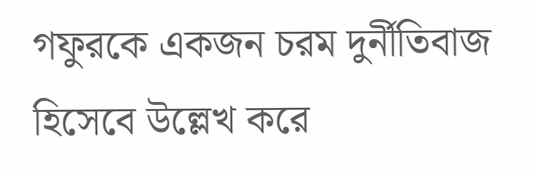গফুরকে একজন চরম দুর্নীতিবাজ হিসেবে উল্লেখ করে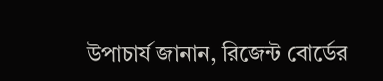উপাচার্য জানান, রিজেন্ট বোর্ডের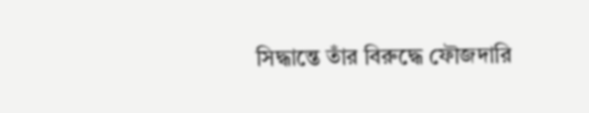সিদ্ধান্তে তাঁর বিরুদ্ধে ফৌজদারি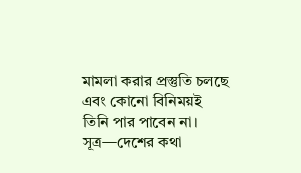মামলা করার প্রস্তুতি চলছে এবং কোনো বিনিময়ই তিনি পার পাবেন না।
সূত্র—দেশের কথা